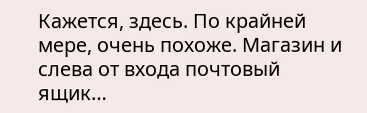Кажется, здесь. По крайней мере, очень похоже. Магазин и слева от входа почтовый ящик…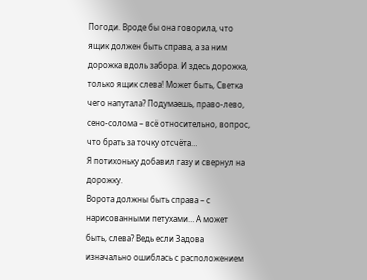Погоди. Вроде бы она говорила, что ящик должен быть справа, а за ним дорожка вдоль забора. И здесь дорожка, только ящик слева! Может быть, Светка чего напутала? Подумаешь, право-лево, сено-солома – всё относительно, вопрос, что брать за точку отсчёта…
Я потихоньку добавил газу и свернул на дорожку.
Ворота должны быть справа – с нарисованными петухами… А может быть, слева? Ведь если Задова изначально ошиблась с расположением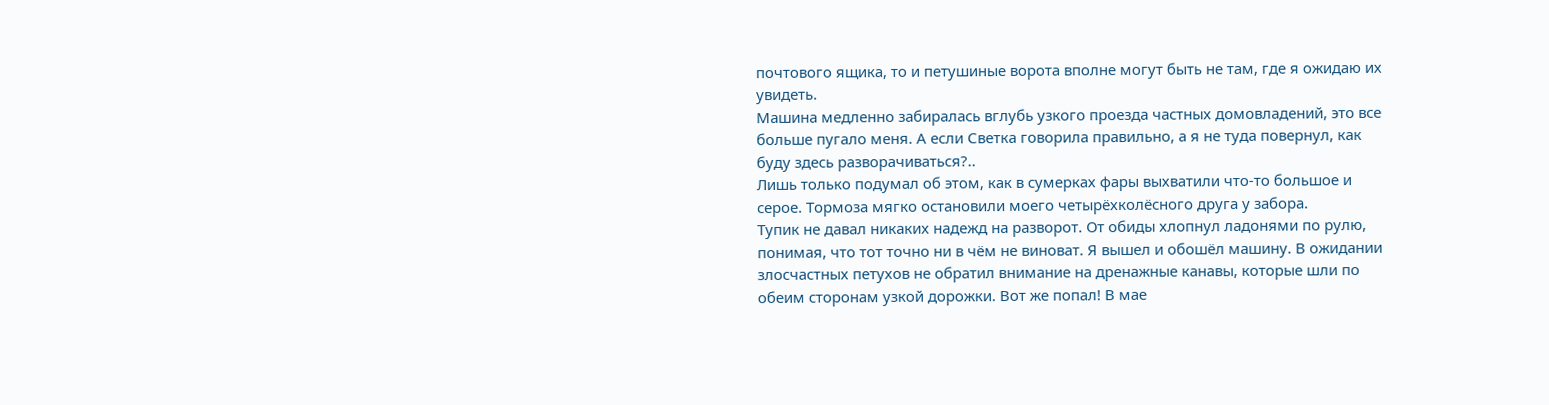почтового ящика, то и петушиные ворота вполне могут быть не там, где я ожидаю их увидеть.
Машина медленно забиралась вглубь узкого проезда частных домовладений, это все больше пугало меня. А если Светка говорила правильно, а я не туда повернул, как буду здесь разворачиваться?..
Лишь только подумал об этом, как в сумерках фары выхватили что-то большое и серое. Тормоза мягко остановили моего четырёхколёсного друга у забора.
Тупик не давал никаких надежд на разворот. От обиды хлопнул ладонями по рулю, понимая, что тот точно ни в чём не виноват. Я вышел и обошёл машину. В ожидании злосчастных петухов не обратил внимание на дренажные канавы, которые шли по обеим сторонам узкой дорожки. Вот же попал! В мае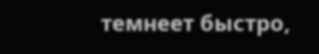темнеет быстро,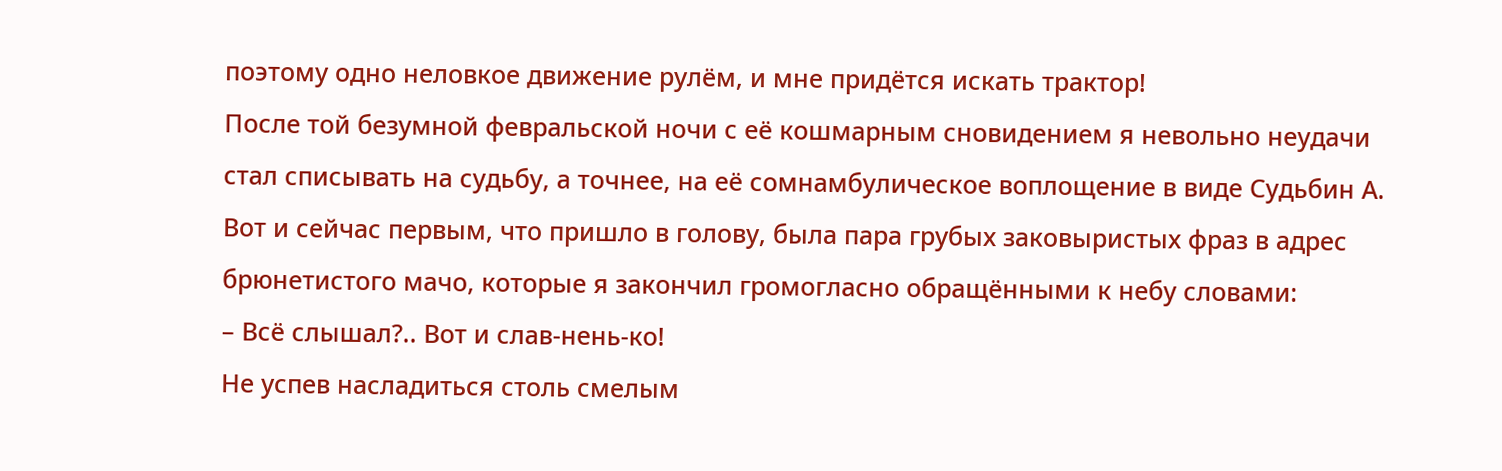поэтому одно неловкое движение рулём, и мне придётся искать трактор!
После той безумной февральской ночи с её кошмарным сновидением я невольно неудачи стал списывать на судьбу, а точнее, на её сомнамбулическое воплощение в виде Судьбин А. Вот и сейчас первым, что пришло в голову, была пара грубых заковыристых фраз в адрес брюнетистого мачо, которые я закончил громогласно обращёнными к небу словами:
– Всё слышал?.. Вот и слав-нень-ко!
Не успев насладиться столь смелым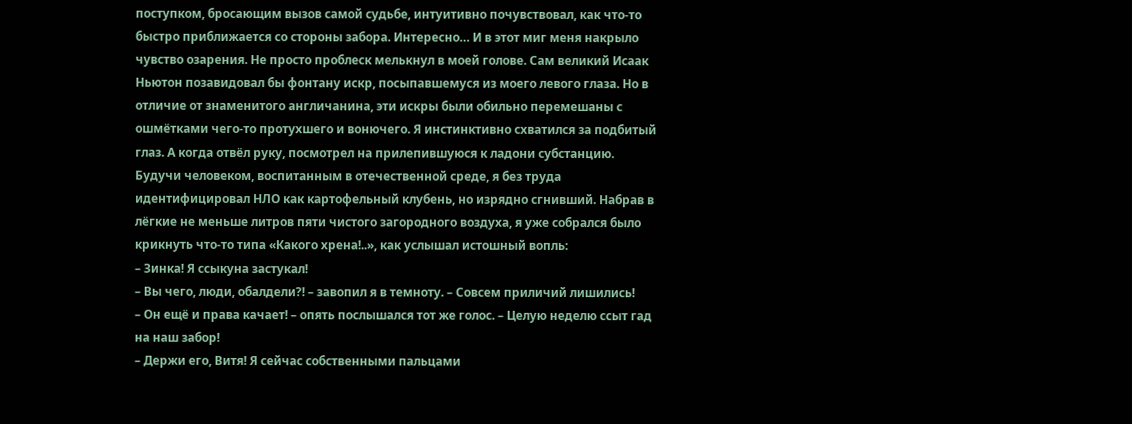поступком, бросающим вызов самой судьбе, интуитивно почувствовал, как что-то быстро приближается со стороны забора. Интересно… И в этот миг меня накрыло чувство озарения. Не просто проблеск мелькнул в моей голове. Сам великий Исаак Ньютон позавидовал бы фонтану искр, посыпавшемуся из моего левого глаза. Но в отличие от знаменитого англичанина, эти искры были обильно перемешаны с ошмётками чего-то протухшего и вонючего. Я инстинктивно схватился за подбитый глаз. А когда отвёл руку, посмотрел на прилепившуюся к ладони субстанцию. Будучи человеком, воспитанным в отечественной среде, я без труда идентифицировал НЛО как картофельный клубень, но изрядно сгнивший. Набрав в лёгкие не меньше литров пяти чистого загородного воздуха, я уже собрался было крикнуть что-то типа «Какого хрена!..», как услышал истошный вопль:
– Зинка! Я ссыкуна застукал!
– Вы чего, люди, обалдели?! – завопил я в темноту. – Совсем приличий лишились!
– Он ещё и права качает! – опять послышался тот же голос. – Целую неделю ссыт гад на наш забор!
– Держи его, Витя! Я сейчас собственными пальцами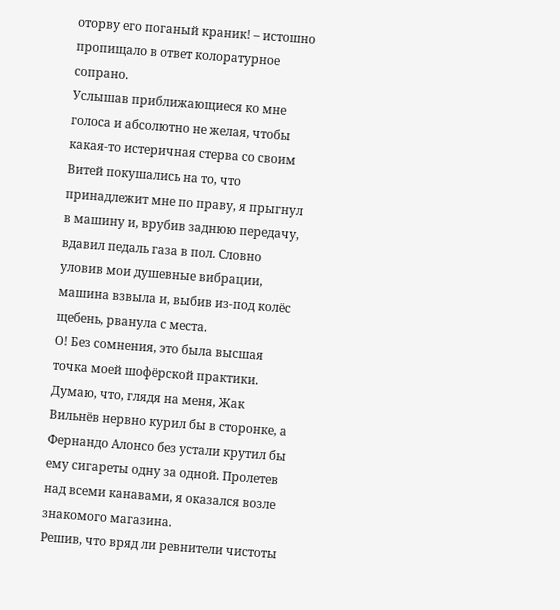оторву его поганый краник! – истошно пропищало в ответ колоратурное сопрано.
Услышав приближающиеся ко мне голоса и абсолютно не желая, чтобы какая-то истеричная стерва со своим Витей покушались на то, что принадлежит мне по праву, я прыгнул в машину и, врубив заднюю передачу, вдавил педаль газа в пол. Словно уловив мои душевные вибрации, машина взвыла и, выбив из-под колёс щебень, рванула с места.
О! Без сомнения, это была высшая точка моей шофёрской практики. Думаю, что, глядя на меня, Жак Вильнёв нервно курил бы в сторонке, а Фернандо Алонсо без устали крутил бы ему сигареты одну за одной. Пролетев над всеми канавами, я оказался возле знакомого магазина.
Решив, что вряд ли ревнители чистоты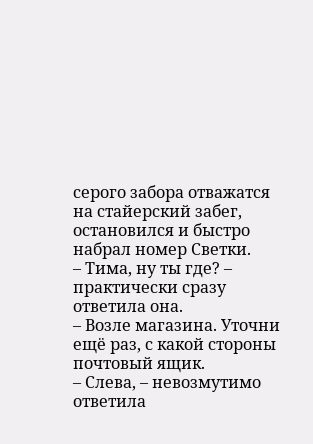серого забора отважатся на стайерский забег, остановился и быстро набрал номер Светки.
– Тима, ну ты где? – практически сразу ответила она.
– Возле магазина. Уточни ещё раз, с какой стороны почтовый ящик.
– Слева, – невозмутимо ответила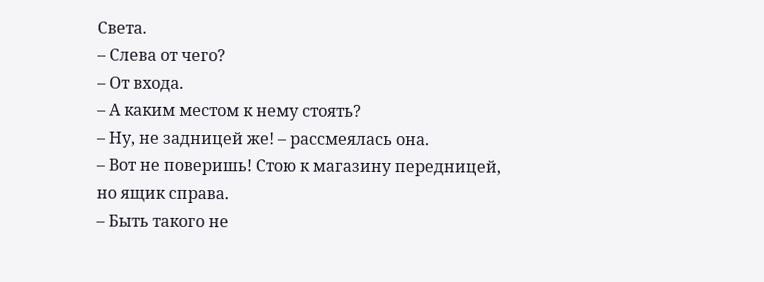Света.
– Слева от чего?
– От входа.
– А каким местом к нему стоять?
– Ну, не задницей же! – рассмеялась она.
– Вот не поверишь! Стою к магазину передницей, но ящик справа.
– Быть такого не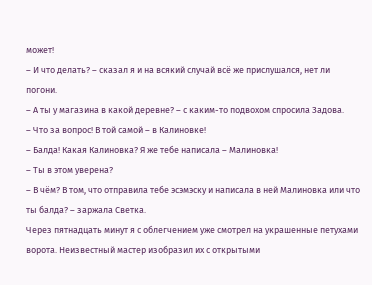может!
– И что делать? – сказал я и на всякий случай всё же прислушался, нет ли погони.
– А ты у магазина в какой деревне? – с каким-то подвохом спросила Задова.
– Что за вопрос! В той самой – в Калиновке!
– Балда! Какая Калиновка? Я же тебе написала – Малиновка!
– Ты в этом уверена?
– В чём? В том, что отправила тебе эсэмэску и написала в ней Малиновка или что ты балда? – заржала Светка.
Через пятнадцать минут я с облегчением уже смотрел на украшенные петухами ворота. Неизвестный мастер изобразил их с открытыми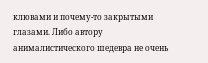клювами и почему-то закрытыми глазами. Либо автору анималистического шедевра не очень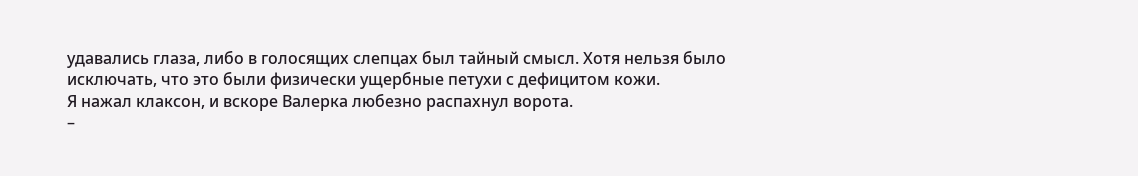удавались глаза, либо в голосящих слепцах был тайный смысл. Хотя нельзя было исключать, что это были физически ущербные петухи с дефицитом кожи.
Я нажал клаксон, и вскоре Валерка любезно распахнул ворота.
–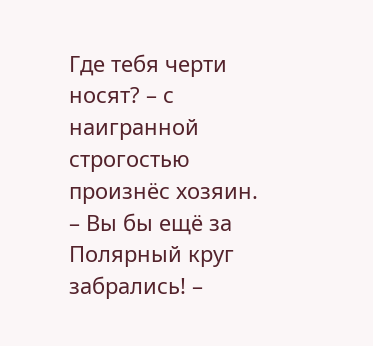Где тебя черти носят? – с наигранной строгостью произнёс хозяин.
– Вы бы ещё за Полярный круг забрались! –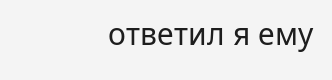ответил я ему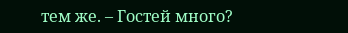тем же. – Гостей много?